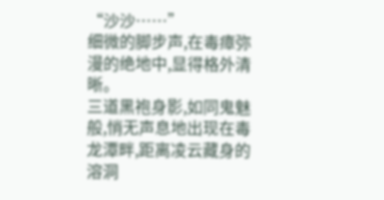“沙沙……”
细微的脚步声,在毒瘴弥漫的绝地中,显得格外清晰。
三道黑袍身影,如同鬼魅般,悄无声息地出现在毒龙潭畔,距离凌云藏身的溶洞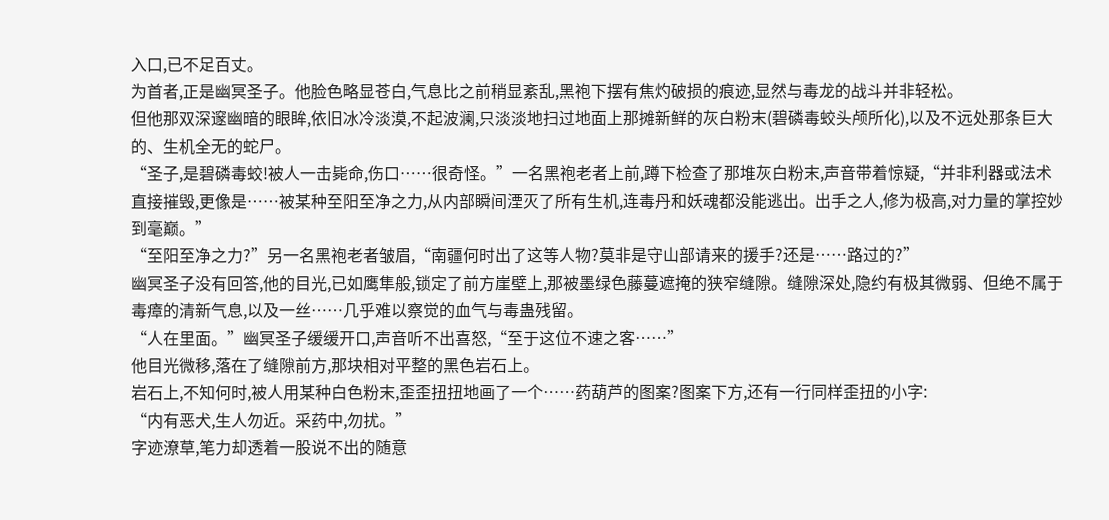入口,已不足百丈。
为首者,正是幽冥圣子。他脸色略显苍白,气息比之前稍显紊乱,黑袍下摆有焦灼破损的痕迹,显然与毒龙的战斗并非轻松。
但他那双深邃幽暗的眼眸,依旧冰冷淡漠,不起波澜,只淡淡地扫过地面上那摊新鲜的灰白粉末(碧磷毒蛟头颅所化),以及不远处那条巨大的、生机全无的蛇尸。
“圣子,是碧磷毒蛟!被人一击毙命,伤口……很奇怪。”一名黑袍老者上前,蹲下检查了那堆灰白粉末,声音带着惊疑,“并非利器或法术直接摧毁,更像是……被某种至阳至净之力,从内部瞬间湮灭了所有生机,连毒丹和妖魂都没能逃出。出手之人,修为极高,对力量的掌控妙到毫巅。”
“至阳至净之力?”另一名黑袍老者皱眉,“南疆何时出了这等人物?莫非是守山部请来的援手?还是……路过的?”
幽冥圣子没有回答,他的目光,已如鹰隼般,锁定了前方崖壁上,那被墨绿色藤蔓遮掩的狭窄缝隙。缝隙深处,隐约有极其微弱、但绝不属于毒瘴的清新气息,以及一丝……几乎难以察觉的血气与毒蛊残留。
“人在里面。”幽冥圣子缓缓开口,声音听不出喜怒,“至于这位不速之客……”
他目光微移,落在了缝隙前方,那块相对平整的黑色岩石上。
岩石上,不知何时,被人用某种白色粉末,歪歪扭扭地画了一个……药葫芦的图案?图案下方,还有一行同样歪扭的小字:
“内有恶犬,生人勿近。采药中,勿扰。”
字迹潦草,笔力却透着一股说不出的随意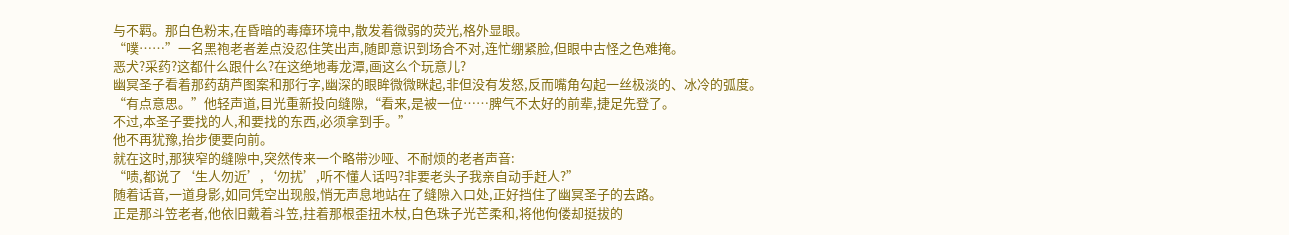与不羁。那白色粉末,在昏暗的毒瘴环境中,散发着微弱的荧光,格外显眼。
“噗……”一名黑袍老者差点没忍住笑出声,随即意识到场合不对,连忙绷紧脸,但眼中古怪之色难掩。
恶犬?采药?这都什么跟什么?在这绝地毒龙潭,画这么个玩意儿?
幽冥圣子看着那药葫芦图案和那行字,幽深的眼眸微微眯起,非但没有发怒,反而嘴角勾起一丝极淡的、冰冷的弧度。
“有点意思。”他轻声道,目光重新投向缝隙,“看来,是被一位……脾气不太好的前辈,捷足先登了。
不过,本圣子要找的人,和要找的东西,必须拿到手。”
他不再犹豫,抬步便要向前。
就在这时,那狭窄的缝隙中,突然传来一个略带沙哑、不耐烦的老者声音:
“啧,都说了‘生人勿近’,‘勿扰’,听不懂人话吗?非要老头子我亲自动手赶人?”
随着话音,一道身影,如同凭空出现般,悄无声息地站在了缝隙入口处,正好挡住了幽冥圣子的去路。
正是那斗笠老者,他依旧戴着斗笠,拄着那根歪扭木杖,白色珠子光芒柔和,将他佝偻却挺拔的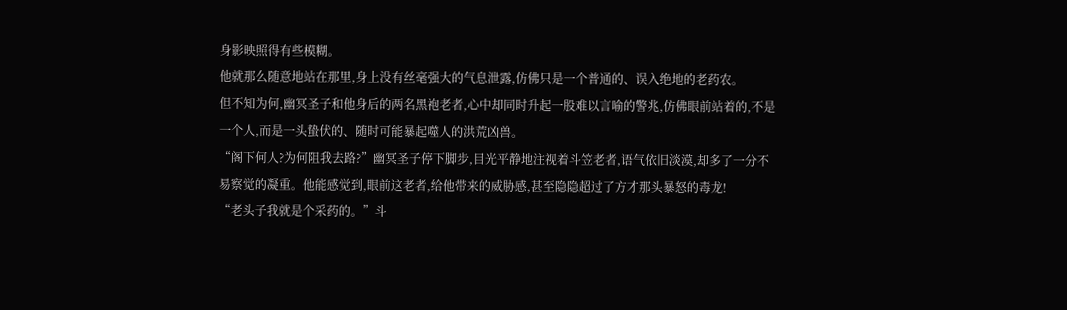身影映照得有些模糊。
他就那么随意地站在那里,身上没有丝毫强大的气息泄露,仿佛只是一个普通的、误入绝地的老药农。
但不知为何,幽冥圣子和他身后的两名黑袍老者,心中却同时升起一股难以言喻的警兆,仿佛眼前站着的,不是一个人,而是一头蛰伏的、随时可能暴起噬人的洪荒凶兽。
“阁下何人?为何阻我去路?”幽冥圣子停下脚步,目光平静地注视着斗笠老者,语气依旧淡漠,却多了一分不易察觉的凝重。他能感觉到,眼前这老者,给他带来的威胁感,甚至隐隐超过了方才那头暴怒的毒龙!
“老头子我就是个采药的。”斗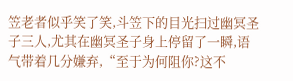笠老者似乎笑了笑,斗笠下的目光扫过幽冥圣子三人,尤其在幽冥圣子身上停留了一瞬,语气带着几分嫌弃,“至于为何阻你?这不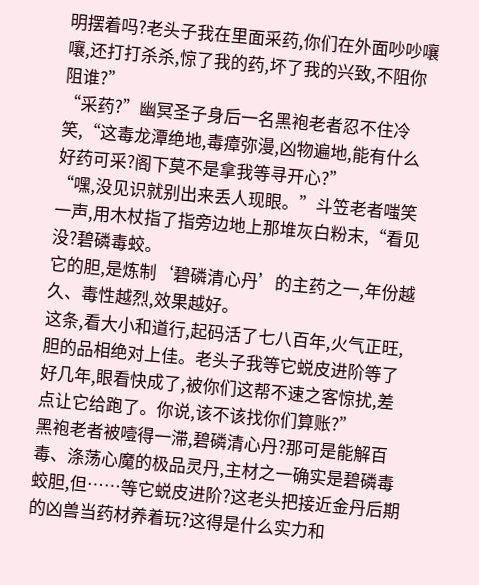明摆着吗?老头子我在里面采药,你们在外面吵吵嚷嚷,还打打杀杀,惊了我的药,坏了我的兴致,不阻你阻谁?”
“采药?”幽冥圣子身后一名黑袍老者忍不住冷笑,“这毒龙潭绝地,毒瘴弥漫,凶物遍地,能有什么好药可采?阁下莫不是拿我等寻开心?”
“嘿,没见识就别出来丢人现眼。”斗笠老者嗤笑一声,用木杖指了指旁边地上那堆灰白粉末,“看见没?碧磷毒蛟。
它的胆,是炼制‘碧磷清心丹’的主药之一,年份越久、毒性越烈,效果越好。
这条,看大小和道行,起码活了七八百年,火气正旺,胆的品相绝对上佳。老头子我等它蜕皮进阶等了好几年,眼看快成了,被你们这帮不速之客惊扰,差点让它给跑了。你说,该不该找你们算账?”
黑袍老者被噎得一滞,碧磷清心丹?那可是能解百毒、涤荡心魔的极品灵丹,主材之一确实是碧磷毒蛟胆,但……等它蜕皮进阶?这老头把接近金丹后期的凶兽当药材养着玩?这得是什么实力和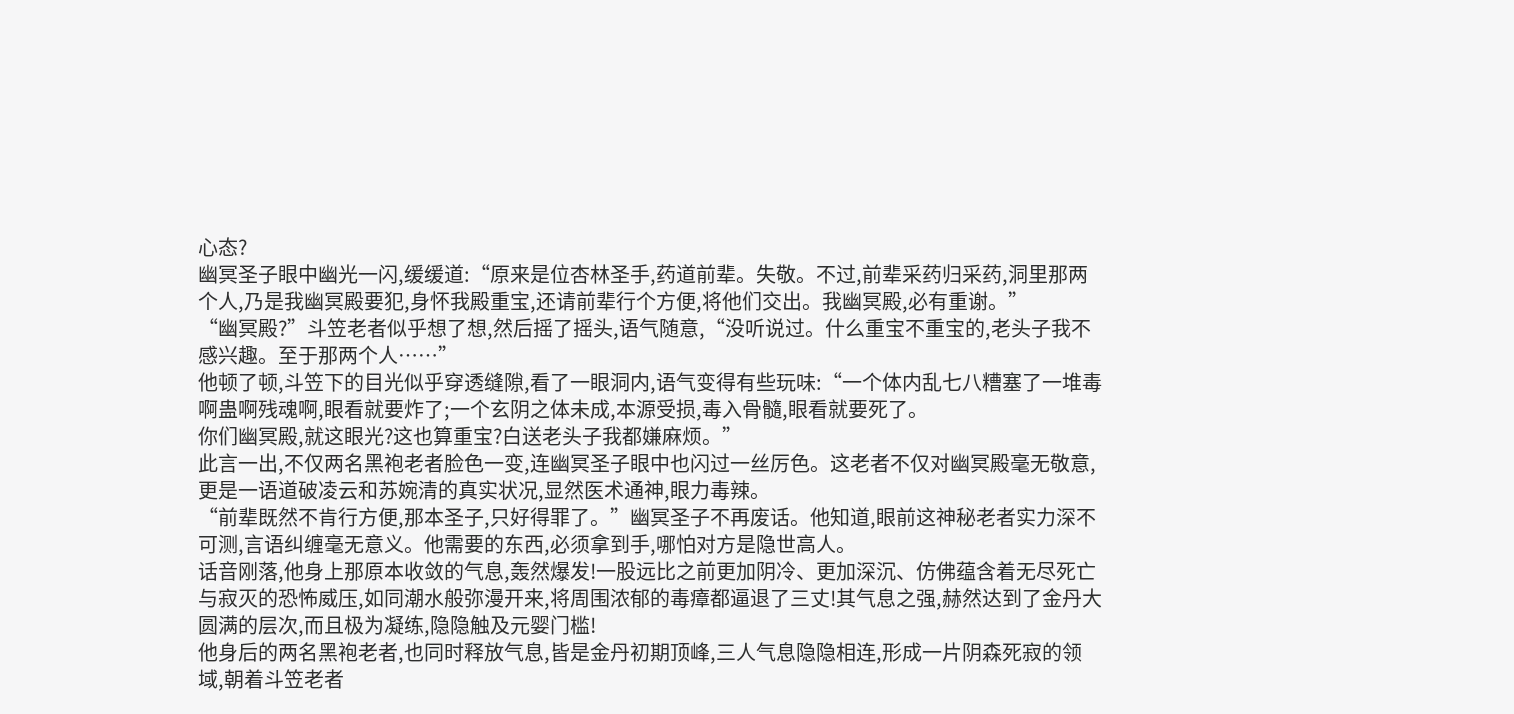心态?
幽冥圣子眼中幽光一闪,缓缓道:“原来是位杏林圣手,药道前辈。失敬。不过,前辈采药归采药,洞里那两个人,乃是我幽冥殿要犯,身怀我殿重宝,还请前辈行个方便,将他们交出。我幽冥殿,必有重谢。”
“幽冥殿?”斗笠老者似乎想了想,然后摇了摇头,语气随意,“没听说过。什么重宝不重宝的,老头子我不感兴趣。至于那两个人……”
他顿了顿,斗笠下的目光似乎穿透缝隙,看了一眼洞内,语气变得有些玩味:“一个体内乱七八糟塞了一堆毒啊蛊啊残魂啊,眼看就要炸了;一个玄阴之体未成,本源受损,毒入骨髓,眼看就要死了。
你们幽冥殿,就这眼光?这也算重宝?白送老头子我都嫌麻烦。”
此言一出,不仅两名黑袍老者脸色一变,连幽冥圣子眼中也闪过一丝厉色。这老者不仅对幽冥殿毫无敬意,更是一语道破凌云和苏婉清的真实状况,显然医术通神,眼力毒辣。
“前辈既然不肯行方便,那本圣子,只好得罪了。”幽冥圣子不再废话。他知道,眼前这神秘老者实力深不可测,言语纠缠毫无意义。他需要的东西,必须拿到手,哪怕对方是隐世高人。
话音刚落,他身上那原本收敛的气息,轰然爆发!一股远比之前更加阴冷、更加深沉、仿佛蕴含着无尽死亡与寂灭的恐怖威压,如同潮水般弥漫开来,将周围浓郁的毒瘴都逼退了三丈!其气息之强,赫然达到了金丹大圆满的层次,而且极为凝练,隐隐触及元婴门槛!
他身后的两名黑袍老者,也同时释放气息,皆是金丹初期顶峰,三人气息隐隐相连,形成一片阴森死寂的领域,朝着斗笠老者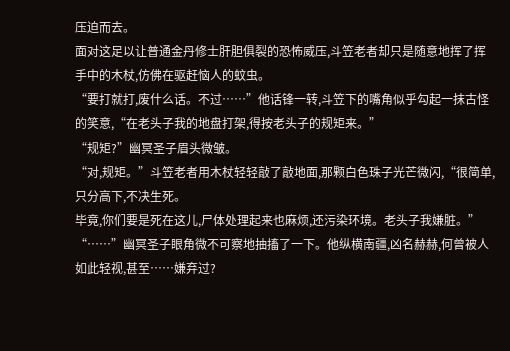压迫而去。
面对这足以让普通金丹修士肝胆俱裂的恐怖威压,斗笠老者却只是随意地挥了挥手中的木杖,仿佛在驱赶恼人的蚊虫。
“要打就打,废什么话。不过……”他话锋一转,斗笠下的嘴角似乎勾起一抹古怪的笑意,“在老头子我的地盘打架,得按老头子的规矩来。”
“规矩?”幽冥圣子眉头微皱。
“对,规矩。”斗笠老者用木杖轻轻敲了敲地面,那颗白色珠子光芒微闪,“很简单,只分高下,不决生死。
毕竟,你们要是死在这儿,尸体处理起来也麻烦,还污染环境。老头子我嫌脏。”
“……”幽冥圣子眼角微不可察地抽搐了一下。他纵横南疆,凶名赫赫,何曾被人如此轻视,甚至……嫌弃过?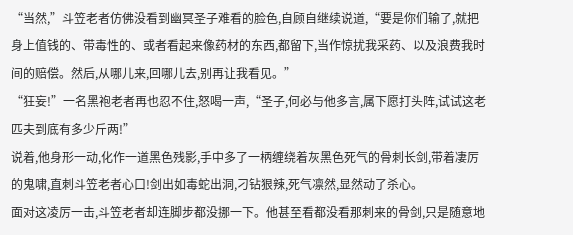“当然,”斗笠老者仿佛没看到幽冥圣子难看的脸色,自顾自继续说道,“要是你们输了,就把身上值钱的、带毒性的、或者看起来像药材的东西,都留下,当作惊扰我采药、以及浪费我时间的赔偿。然后,从哪儿来,回哪儿去,别再让我看见。”
“狂妄!”一名黑袍老者再也忍不住,怒喝一声,“圣子,何必与他多言,属下愿打头阵,试试这老匹夫到底有多少斤两!”
说着,他身形一动,化作一道黑色残影,手中多了一柄缠绕着灰黑色死气的骨刺长剑,带着凄厉的鬼啸,直刺斗笠老者心口!剑出如毒蛇出洞,刁钻狠辣,死气凛然,显然动了杀心。
面对这凌厉一击,斗笠老者却连脚步都没挪一下。他甚至看都没看那刺来的骨剑,只是随意地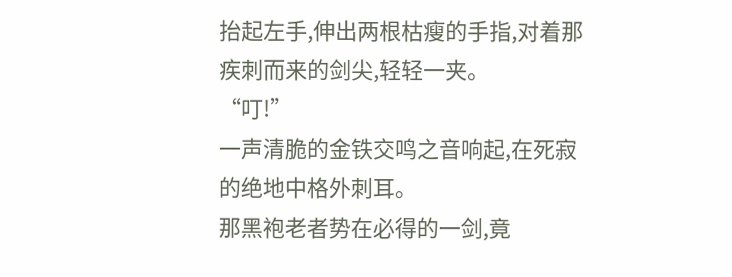抬起左手,伸出两根枯瘦的手指,对着那疾刺而来的剑尖,轻轻一夹。
“叮!”
一声清脆的金铁交鸣之音响起,在死寂的绝地中格外刺耳。
那黑袍老者势在必得的一剑,竟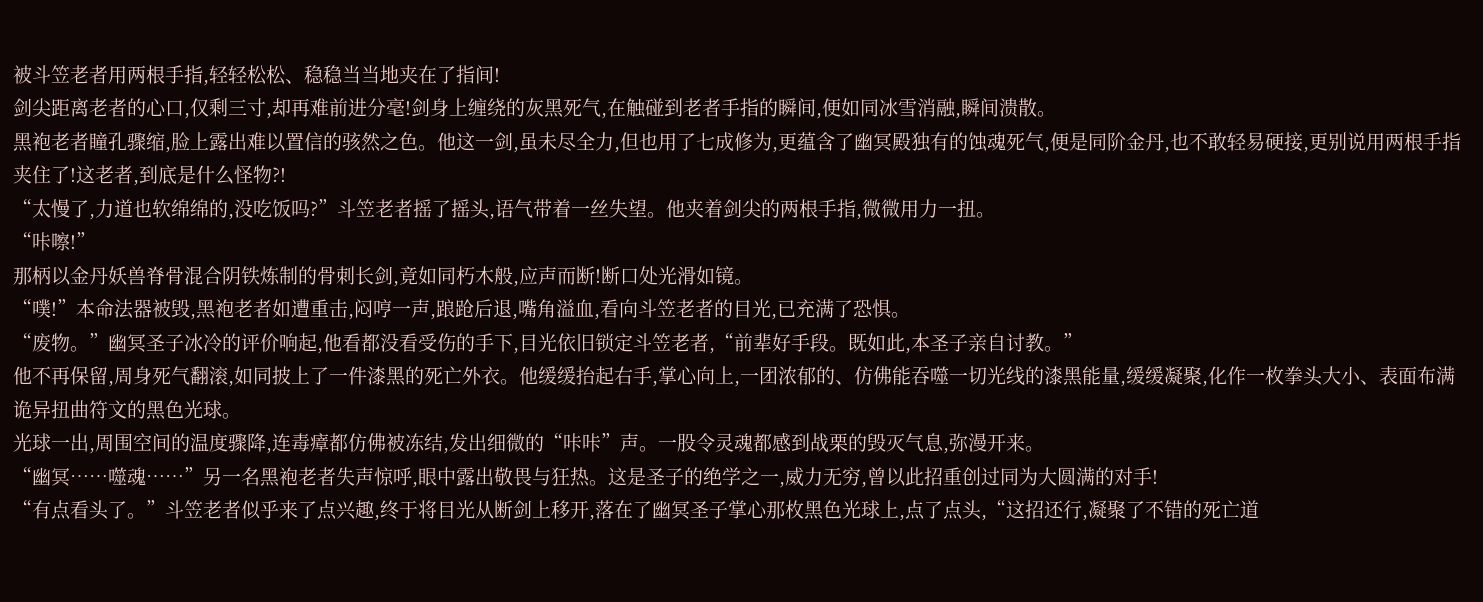被斗笠老者用两根手指,轻轻松松、稳稳当当地夹在了指间!
剑尖距离老者的心口,仅剩三寸,却再难前进分毫!剑身上缠绕的灰黑死气,在触碰到老者手指的瞬间,便如同冰雪消融,瞬间溃散。
黑袍老者瞳孔骤缩,脸上露出难以置信的骇然之色。他这一剑,虽未尽全力,但也用了七成修为,更蕴含了幽冥殿独有的蚀魂死气,便是同阶金丹,也不敢轻易硬接,更别说用两根手指夹住了!这老者,到底是什么怪物?!
“太慢了,力道也软绵绵的,没吃饭吗?”斗笠老者摇了摇头,语气带着一丝失望。他夹着剑尖的两根手指,微微用力一扭。
“咔嚓!”
那柄以金丹妖兽脊骨混合阴铁炼制的骨刺长剑,竟如同朽木般,应声而断!断口处光滑如镜。
“噗!”本命法器被毁,黑袍老者如遭重击,闷哼一声,踉跄后退,嘴角溢血,看向斗笠老者的目光,已充满了恐惧。
“废物。”幽冥圣子冰冷的评价响起,他看都没看受伤的手下,目光依旧锁定斗笠老者,“前辈好手段。既如此,本圣子亲自讨教。”
他不再保留,周身死气翻滚,如同披上了一件漆黑的死亡外衣。他缓缓抬起右手,掌心向上,一团浓郁的、仿佛能吞噬一切光线的漆黑能量,缓缓凝聚,化作一枚拳头大小、表面布满诡异扭曲符文的黑色光球。
光球一出,周围空间的温度骤降,连毒瘴都仿佛被冻结,发出细微的“咔咔”声。一股令灵魂都感到战栗的毁灭气息,弥漫开来。
“幽冥……噬魂……”另一名黑袍老者失声惊呼,眼中露出敬畏与狂热。这是圣子的绝学之一,威力无穷,曾以此招重创过同为大圆满的对手!
“有点看头了。”斗笠老者似乎来了点兴趣,终于将目光从断剑上移开,落在了幽冥圣子掌心那枚黑色光球上,点了点头,“这招还行,凝聚了不错的死亡道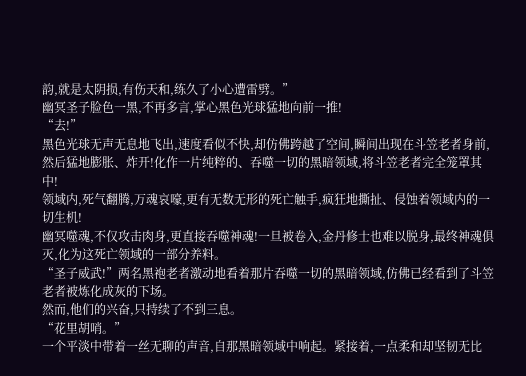韵,就是太阴损,有伤天和,练久了小心遭雷劈。”
幽冥圣子脸色一黑,不再多言,掌心黑色光球猛地向前一推!
“去!”
黑色光球无声无息地飞出,速度看似不快,却仿佛跨越了空间,瞬间出现在斗笠老者身前,然后猛地膨胀、炸开!化作一片纯粹的、吞噬一切的黑暗领域,将斗笠老者完全笼罩其中!
领域内,死气翻腾,万魂哀嚎,更有无数无形的死亡触手,疯狂地撕扯、侵蚀着领域内的一切生机!
幽冥噬魂,不仅攻击肉身,更直接吞噬神魂!一旦被卷入,金丹修士也难以脱身,最终神魂俱灭,化为这死亡领域的一部分养料。
“圣子威武!”两名黑袍老者激动地看着那片吞噬一切的黑暗领域,仿佛已经看到了斗笠老者被炼化成灰的下场。
然而,他们的兴奋,只持续了不到三息。
“花里胡哨。”
一个平淡中带着一丝无聊的声音,自那黑暗领域中响起。紧接着,一点柔和却坚韧无比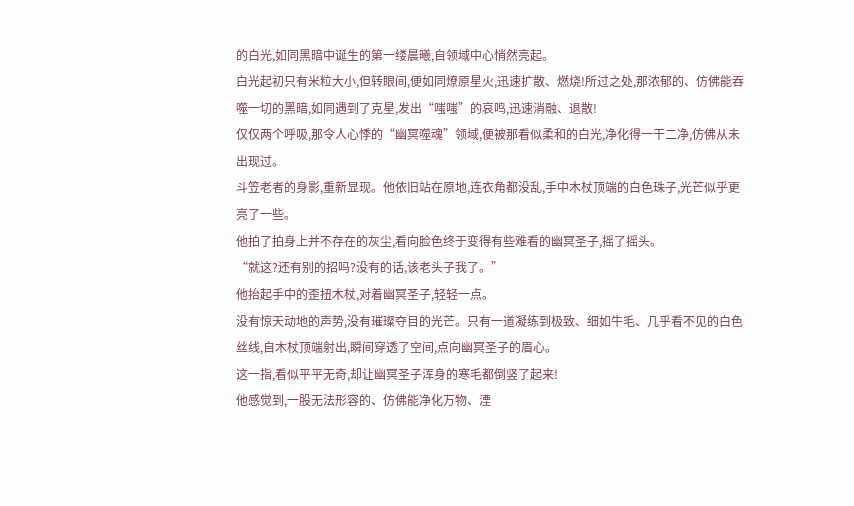的白光,如同黑暗中诞生的第一缕晨曦,自领域中心悄然亮起。
白光起初只有米粒大小,但转眼间,便如同燎原星火,迅速扩散、燃烧!所过之处,那浓郁的、仿佛能吞噬一切的黑暗,如同遇到了克星,发出“嗤嗤”的哀鸣,迅速消融、退散!
仅仅两个呼吸,那令人心悸的“幽冥噬魂”领域,便被那看似柔和的白光,净化得一干二净,仿佛从未出现过。
斗笠老者的身影,重新显现。他依旧站在原地,连衣角都没乱,手中木杖顶端的白色珠子,光芒似乎更亮了一些。
他拍了拍身上并不存在的灰尘,看向脸色终于变得有些难看的幽冥圣子,摇了摇头。
“就这?还有别的招吗?没有的话,该老头子我了。”
他抬起手中的歪扭木杖,对着幽冥圣子,轻轻一点。
没有惊天动地的声势,没有璀璨夺目的光芒。只有一道凝练到极致、细如牛毛、几乎看不见的白色丝线,自木杖顶端射出,瞬间穿透了空间,点向幽冥圣子的眉心。
这一指,看似平平无奇,却让幽冥圣子浑身的寒毛都倒竖了起来!
他感觉到,一股无法形容的、仿佛能净化万物、湮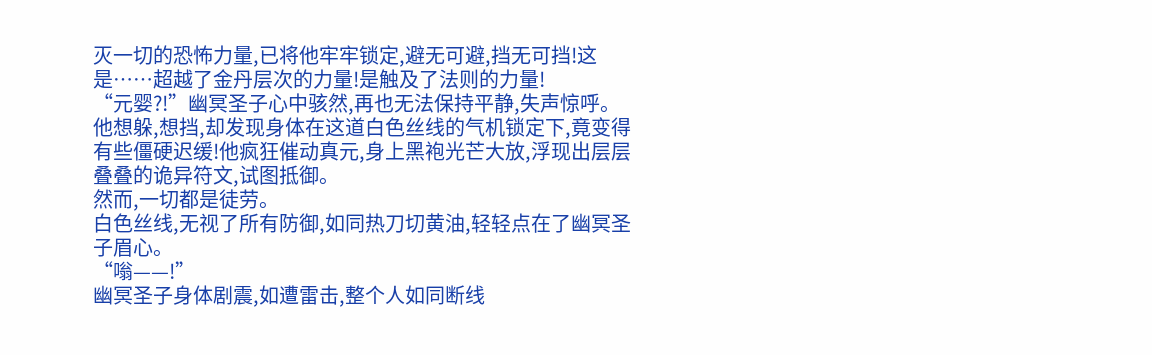灭一切的恐怖力量,已将他牢牢锁定,避无可避,挡无可挡!这是……超越了金丹层次的力量!是触及了法则的力量!
“元婴?!”幽冥圣子心中骇然,再也无法保持平静,失声惊呼。
他想躲,想挡,却发现身体在这道白色丝线的气机锁定下,竟变得有些僵硬迟缓!他疯狂催动真元,身上黑袍光芒大放,浮现出层层叠叠的诡异符文,试图抵御。
然而,一切都是徒劳。
白色丝线,无视了所有防御,如同热刀切黄油,轻轻点在了幽冥圣子眉心。
“嗡——!”
幽冥圣子身体剧震,如遭雷击,整个人如同断线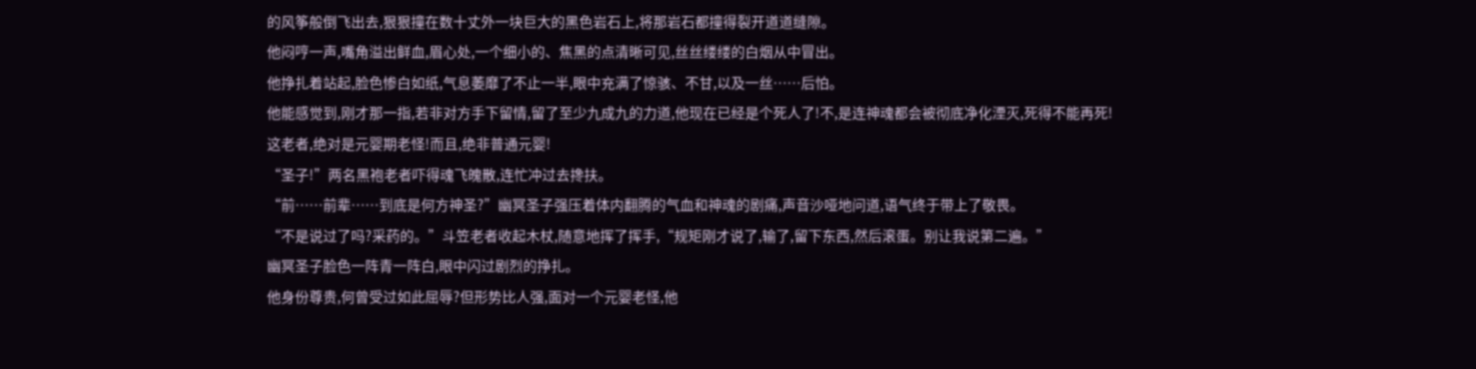的风筝般倒飞出去,狠狠撞在数十丈外一块巨大的黑色岩石上,将那岩石都撞得裂开道道缝隙。
他闷哼一声,嘴角溢出鲜血,眉心处,一个细小的、焦黑的点清晰可见,丝丝缕缕的白烟从中冒出。
他挣扎着站起,脸色惨白如纸,气息萎靡了不止一半,眼中充满了惊骇、不甘,以及一丝……后怕。
他能感觉到,刚才那一指,若非对方手下留情,留了至少九成九的力道,他现在已经是个死人了!不,是连神魂都会被彻底净化湮灭,死得不能再死!
这老者,绝对是元婴期老怪!而且,绝非普通元婴!
“圣子!”两名黑袍老者吓得魂飞魄散,连忙冲过去搀扶。
“前……前辈……到底是何方神圣?”幽冥圣子强压着体内翻腾的气血和神魂的剧痛,声音沙哑地问道,语气终于带上了敬畏。
“不是说过了吗?采药的。”斗笠老者收起木杖,随意地挥了挥手,“规矩刚才说了,输了,留下东西,然后滚蛋。别让我说第二遍。”
幽冥圣子脸色一阵青一阵白,眼中闪过剧烈的挣扎。
他身份尊贵,何曾受过如此屈辱?但形势比人强,面对一个元婴老怪,他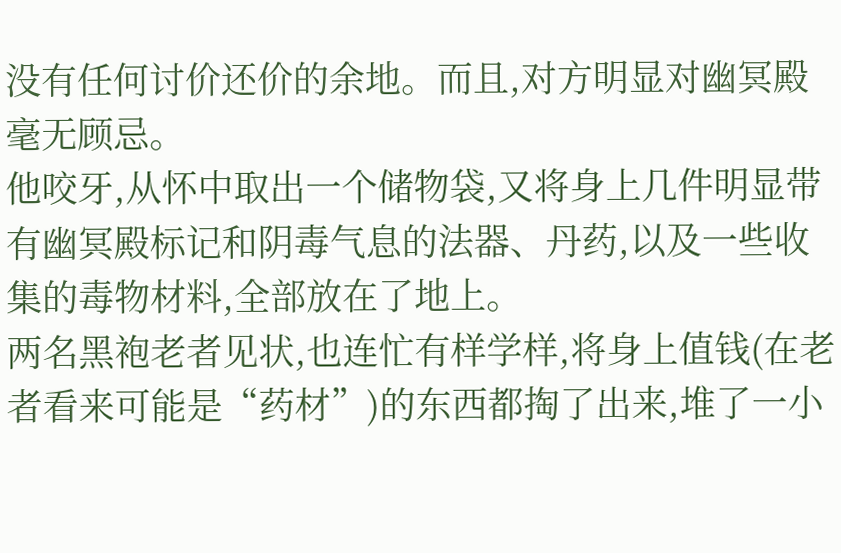没有任何讨价还价的余地。而且,对方明显对幽冥殿毫无顾忌。
他咬牙,从怀中取出一个储物袋,又将身上几件明显带有幽冥殿标记和阴毒气息的法器、丹药,以及一些收集的毒物材料,全部放在了地上。
两名黑袍老者见状,也连忙有样学样,将身上值钱(在老者看来可能是“药材”)的东西都掏了出来,堆了一小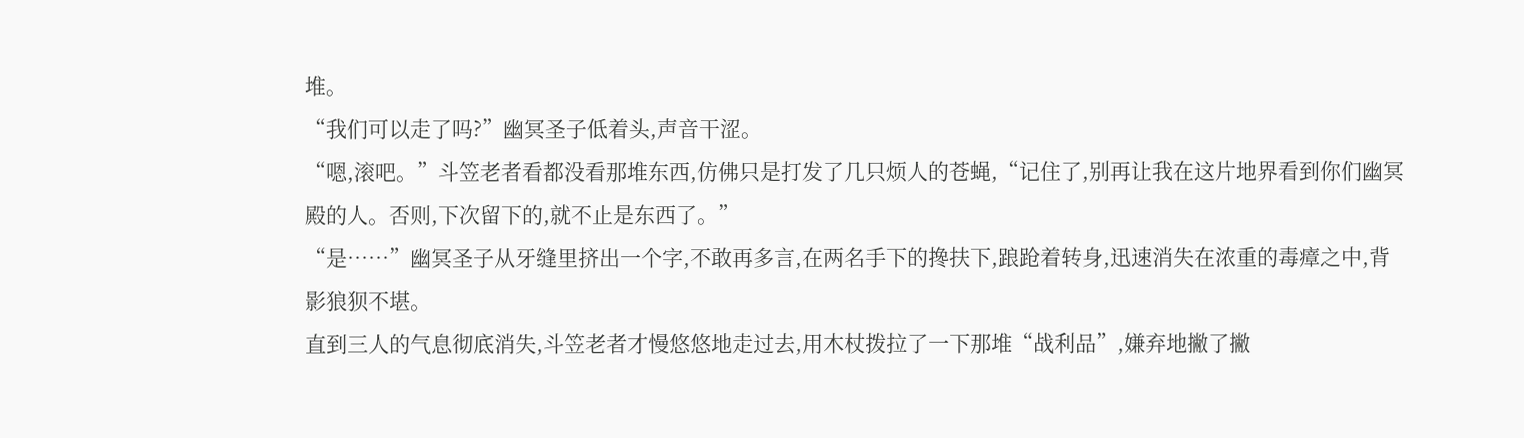堆。
“我们可以走了吗?”幽冥圣子低着头,声音干涩。
“嗯,滚吧。”斗笠老者看都没看那堆东西,仿佛只是打发了几只烦人的苍蝇,“记住了,别再让我在这片地界看到你们幽冥殿的人。否则,下次留下的,就不止是东西了。”
“是……”幽冥圣子从牙缝里挤出一个字,不敢再多言,在两名手下的搀扶下,踉跄着转身,迅速消失在浓重的毒瘴之中,背影狼狈不堪。
直到三人的气息彻底消失,斗笠老者才慢悠悠地走过去,用木杖拨拉了一下那堆“战利品”,嫌弃地撇了撇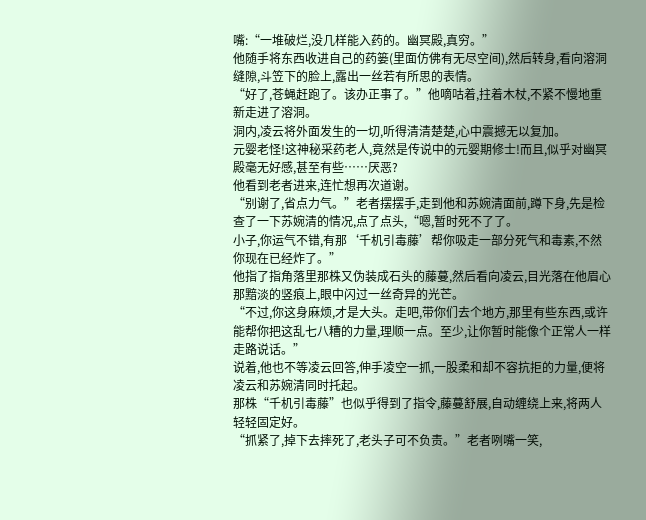嘴:“一堆破烂,没几样能入药的。幽冥殿,真穷。”
他随手将东西收进自己的药篓(里面仿佛有无尽空间),然后转身,看向溶洞缝隙,斗笠下的脸上,露出一丝若有所思的表情。
“好了,苍蝇赶跑了。该办正事了。”他嘀咕着,拄着木杖,不紧不慢地重新走进了溶洞。
洞内,凌云将外面发生的一切,听得清清楚楚,心中震撼无以复加。
元婴老怪!这神秘采药老人,竟然是传说中的元婴期修士!而且,似乎对幽冥殿毫无好感,甚至有些……厌恶?
他看到老者进来,连忙想再次道谢。
“别谢了,省点力气。”老者摆摆手,走到他和苏婉清面前,蹲下身,先是检查了一下苏婉清的情况,点了点头,“嗯,暂时死不了了。
小子,你运气不错,有那‘千机引毒藤’帮你吸走一部分死气和毒素,不然你现在已经炸了。”
他指了指角落里那株又伪装成石头的藤蔓,然后看向凌云,目光落在他眉心那黯淡的竖痕上,眼中闪过一丝奇异的光芒。
“不过,你这身麻烦,才是大头。走吧,带你们去个地方,那里有些东西,或许能帮你把这乱七八糟的力量,理顺一点。至少,让你暂时能像个正常人一样走路说话。”
说着,他也不等凌云回答,伸手凌空一抓,一股柔和却不容抗拒的力量,便将凌云和苏婉清同时托起。
那株“千机引毒藤”也似乎得到了指令,藤蔓舒展,自动缠绕上来,将两人轻轻固定好。
“抓紧了,掉下去摔死了,老头子可不负责。”老者咧嘴一笑,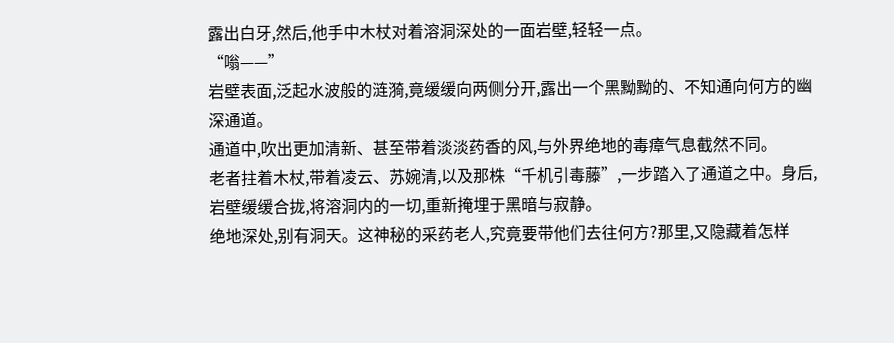露出白牙,然后,他手中木杖对着溶洞深处的一面岩壁,轻轻一点。
“嗡——”
岩壁表面,泛起水波般的涟漪,竟缓缓向两侧分开,露出一个黑黝黝的、不知通向何方的幽深通道。
通道中,吹出更加清新、甚至带着淡淡药香的风,与外界绝地的毒瘴气息截然不同。
老者拄着木杖,带着凌云、苏婉清,以及那株“千机引毒藤”,一步踏入了通道之中。身后,岩壁缓缓合拢,将溶洞内的一切,重新掩埋于黑暗与寂静。
绝地深处,别有洞天。这神秘的采药老人,究竟要带他们去往何方?那里,又隐藏着怎样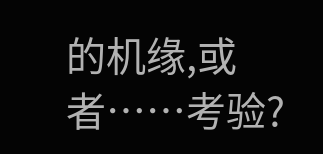的机缘,或者……考验?